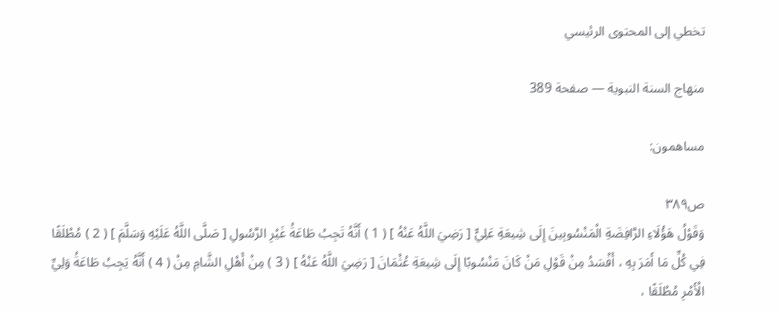تخطي إلى المحتوى الرئيسي

منهاج السنة النبوية — صفحة 389

مساهمون:

ص٣٨٩
وَقَوْلُ هَؤُلَاءِ الرَّافِضَةِ الْمَنْسُوبِينَ إِلَى شِيعَةِ عَلِيٍّ [ رَضِيَ اللَّهُ عَنْهُ ] ( 1 ) أَنَّهُ تَجِبُ طَاعَةُ غَيْرِ الرَّسُولِ [ صَلَّى اللَّهُ عَلَيْهِ وَسَلَّمَ ] ( 2 ) مُطْلَقًا فِي كُلِّ مَا أَمَرَ بِهِ ، أَفْسَدُ مِنْ قَوْلِ مَنْ كَانَ مَنْسُوبًا إِلَى شِيعَةِ عُثْمَانَ [ رَضِيَ اللَّهُ عَنْهُ ] ( 3 ) مِنْ أَهْلِ الشَّامِ مِنْ ( 4 ) أَنَّهُ يَجِبُ طَاعَةُ وَلِيِّ الْأَمْرِ مُطْلَقًا ،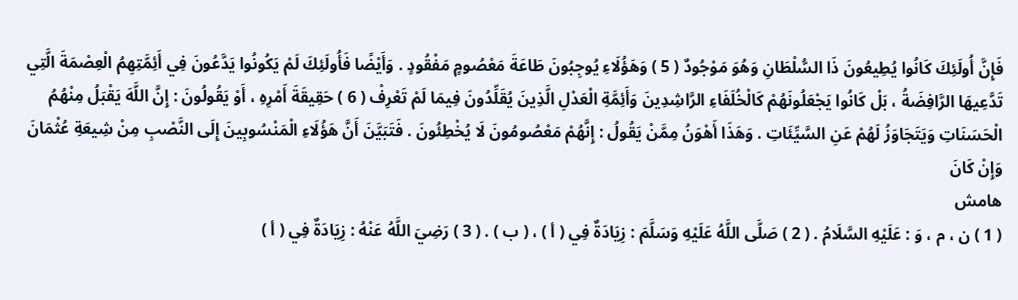فَإِنَّ أُولَئِكَ كَانُوا يُطِيعُونَ ذَا السُّلْطَانِ وَهُوَ مَوْجُودٌ ( 5 ) وَهَؤُلَاءِ يُوجِبُونَ طَاعَةَ مَعْصُومٍ مَفْقُودٍ . وَأَيْضًا فَأُولَئِكَ لَمْ يَكُونُوا يَدَّعُونَ فِي أَئِمَّتِهِمُ الْعِصْمَةَ الَّتِي تَدَّعِيهَا الرَّافِضَةُ ، بَلْ كَانُوا يَجْعَلُونَهُمْ كَالْخُلَفَاءِ الرَّاشِدِينَ وَأَئِمَّةِ الْعَدْلِ الَّذِينَ يُقَلِّدُونَ فِيمَا لَمْ تَعْرِفْ ( 6 ) حَقِيقَةَ أَمْرِهِ ، أَوْ يَقُولُونَ : إِنَّ اللَّهَ يَقْبَلُ مِنْهُمُ الْحَسَنَاتِ وَيَتَجَاوَزُ لَهُمْ عَنِ السَّيِّئَاتِ . وَهَذَا أَهْوَنُ مِمَّنْ يَقُولُ : إِنَّهُمْ مَعْصُومُونَ لَا يُخْطِئُونَ . فَتَبَيَّنَ أَنَّ هَؤُلَاءِ الْمَنْسُوبِينَ إِلَى النَّصْبِ مِنْ شِيعَةِ عُثْمَانَ وَإِنْ كَانَ
هامش
( 1 ) ن ، م ، وَ : عَلَيْهِ السَّلَامُ . ( 2 ) صَلَّى اللَّهُ عَلَيْهِ وَسَلَّمَ : زِيَادَةٌ فِي ( أ ) ، ( ب ) . ( 3 ) رَضِيَ اللَّهُ عَنْهُ : زِيَادَةٌ فِي ( أ )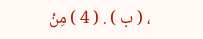، ( ب ) . ( 4 ) مِنْ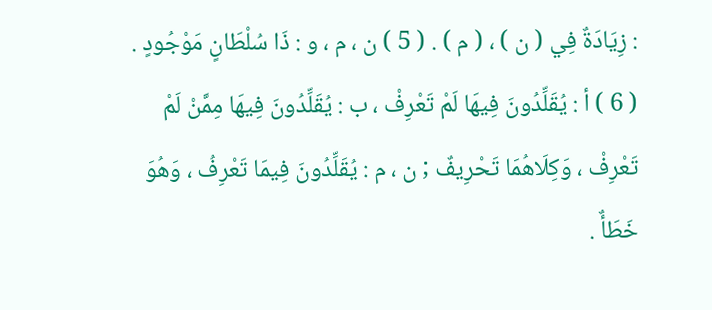: زِيَادَةٌ فِي ( ن ) ، ( م ) . ( 5 ) ن ، م ، و : ذَا سُلْطَانٍ مَوْجُودٍ . ( 6 ) أ : يُقَلِّدُونَ فِيهَا لَمْ تَعْرِفْ ، ب : يُقَلِّدُونَ فِيهَا مِمَّنْ لَمْ تَعْرِفْ ، وَكِلَاهُمَا تَحْرِيفٌ ; ن ، م : يُقَلِّدُونَ فِيمَا تَعْرِفُ ، وَهُوَ خَطَأٌ .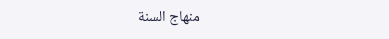منهاج السنة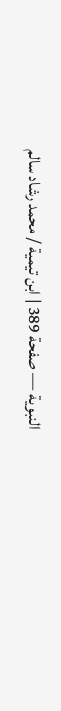النبوية — صفحة 389 | ابن تيمية / محمد رشاد سالم